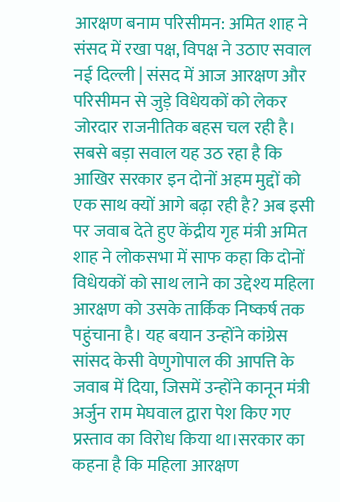आरक्षण बनाम परिसीमन: अमित शाह ने संसद में रखा पक्ष, विपक्ष ने उठाए सवाल
नई दिल्ली | संसद में आज आरक्षण और परिसीमन से जुड़े विधेयकों को लेकर जोरदार राजनीतिक बहस चल रही है। सबसे बड़ा सवाल यह उठ रहा है कि आखिर सरकार इन दोनों अहम मुद्दों को एक साथ क्यों आगे बढ़ा रही है? अब इसी पर जवाब देते हुए केंद्रीय गृह मंत्री अमित शाह ने लोकसभा में साफ कहा कि दोनों विधेयकों को साथ लाने का उद्देश्य महिला आरक्षण को उसके तार्किक निष्कर्ष तक पहुंचाना है। यह बयान उन्होंने कांग्रेस सांसद केसी वेणुगोपाल की आपत्ति के जवाब में दिया, जिसमें उन्होंने कानून मंत्री अर्जुन राम मेघवाल द्वारा पेश किए गए प्रस्ताव का विरोध किया था।सरकार का कहना है कि महिला आरक्षण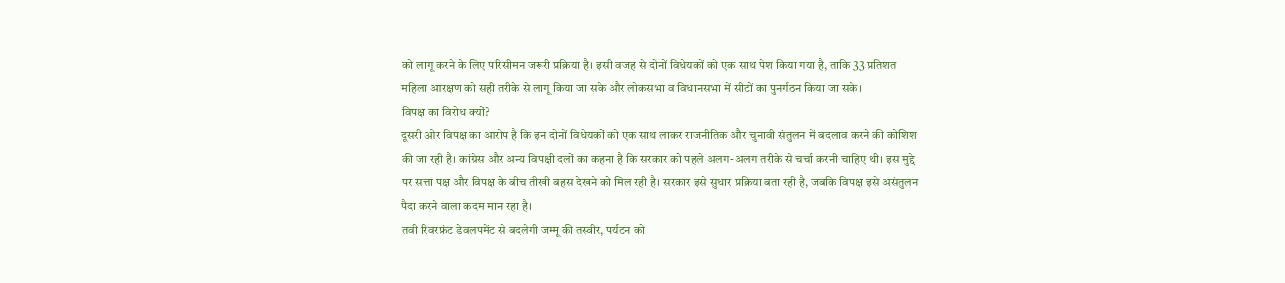को लागू करने के लिए परिसीमन जरूरी प्रक्रिया है। इसी वजह से दोनों विधेयकों को एक साथ पेश किया गया है, ताकि 33 प्रतिशत महिला आरक्षण को सही तरीके से लागू किया जा सके और लोकसभा व विधानसभा में सीटों का पुनर्गठन किया जा सके।
विपक्ष का विरोध क्यों?
दूसरी ओर विपक्ष का आरोप है कि इन दोनों विधेयकों को एक साथ लाकर राजनीतिक और चुनावी संतुलन में बदलाव करने की कोशिश की जा रही है। कांग्रेस और अन्य विपक्षी दलों का कहना है कि सरकार को पहले अलग-अलग तरीके से चर्चा करनी चाहिए थी। इस मुद्दे पर सत्ता पक्ष और विपक्ष के बीच तीखी बहस देखने को मिल रही है। सरकार इसे सुधार प्रक्रिया बता रही है, जबकि विपक्ष इसे असंतुलन पैदा करने वाला कदम मान रहा है।
तवी रिवरफ्रंट डेवलपमेंट से बदलेगी जम्मू की तस्वीर, पर्यटन को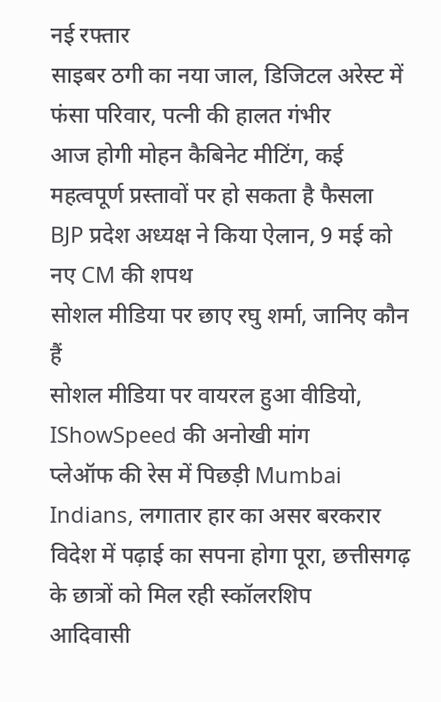नई रफ्तार
साइबर ठगी का नया जाल, डिजिटल अरेस्ट में फंसा परिवार, पत्नी की हालत गंभीर
आज होगी मोहन कैबिनेट मीटिंग, कई महत्वपूर्ण प्रस्तावों पर हो सकता है फैसला
BJP प्रदेश अध्यक्ष ने किया ऐलान, 9 मई को नए CM की शपथ
सोशल मीडिया पर छाए रघु शर्मा, जानिए कौन हैं
सोशल मीडिया पर वायरल हुआ वीडियो, IShowSpeed की अनोखी मांग
प्लेऑफ की रेस में पिछड़ी Mumbai Indians, लगातार हार का असर बरकरार
विदेश में पढ़ाई का सपना होगा पूरा, छत्तीसगढ़ के छात्रों को मिल रही स्कॉलरशिप
आदिवासी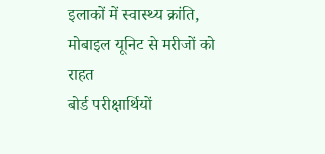इलाकों में स्वास्थ्य क्रांति, मोबाइल यूनिट से मरीजों को राहत
बोर्ड परीक्षार्थियों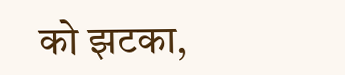को झटका,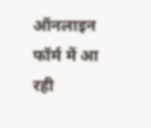ऑनलाइन फॉर्म में आ रही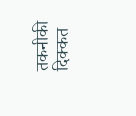तकनीकी दिक्कत